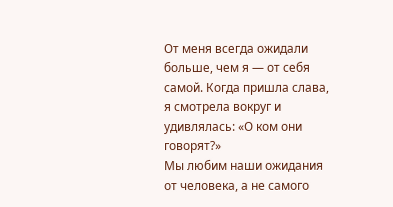От меня всегда ожидали больше, чем я — от себя самой. Когда пришла слава, я смотрела вокруг и удивлялась: «О ком они говорят?»
Мы любим наши ожидания от человека, а не самого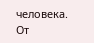человека.
От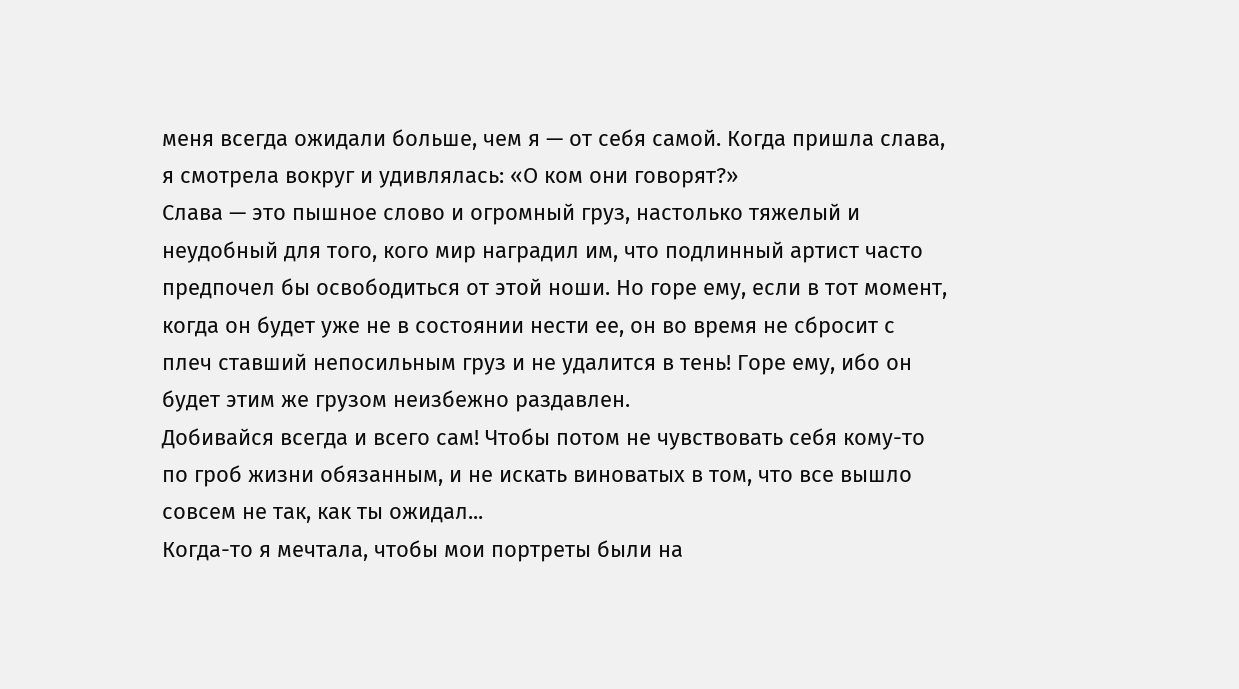меня всегда ожидали больше, чем я — от себя самой. Когда пришла слава, я смотрела вокруг и удивлялась: «О ком они говорят?»
Слава — это пышное слово и огромный груз, настолько тяжелый и неудобный для того, кого мир наградил им, что подлинный артист часто предпочел бы освободиться от этой ноши. Но горе ему, если в тот момент, когда он будет уже не в состоянии нести ее, он во время не сбросит с плеч ставший непосильным груз и не удалится в тень! Горе ему, ибо он будет этим же грузом неизбежно раздавлен.
Добивайся всегда и всего сам! Чтобы потом не чувствовать себя кому-то по гроб жизни обязанным, и не искать виноватых в том, что все вышло совсем не так, как ты ожидал...
Когда-то я мечтала, чтобы мои портреты были на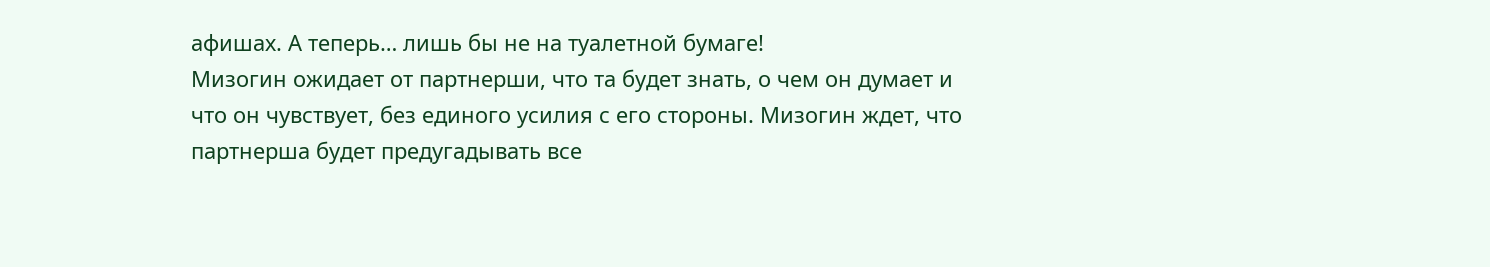афишах. А теперь… лишь бы не на туалетной бумаге!
Мизогин ожидает от партнерши, что та будет знать, о чем он думает и что он чувствует, без единого усилия с его стороны. Мизогин ждет, что партнерша будет предугадывать все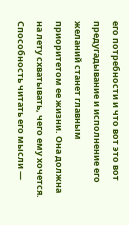его потребности и что вот это вот предугадывание и исполнение его желаний станет главным приоритетом ее жизни. Она должна на лету схватывать, чего ему хочется. Способность читать его мысли —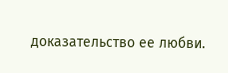доказательство ее любви.